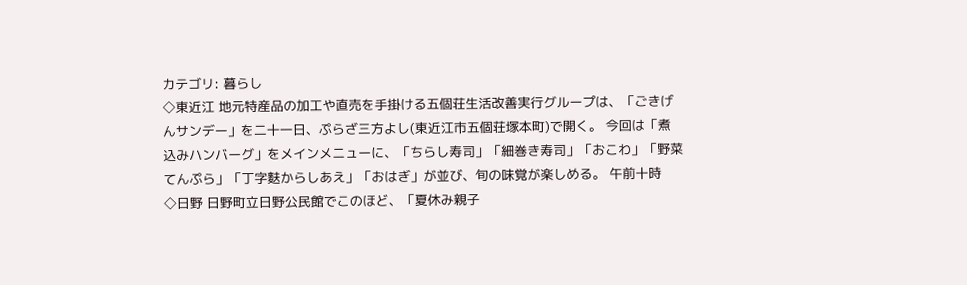カテゴリ: 暮らし
◇東近江 地元特産品の加工や直売を手掛ける五個荘生活改善実行グループは、「ごきげんサンデー」を二十一日、ぷらざ三方よし(東近江市五個荘塚本町)で開く。 今回は「煮込みハンバーグ」をメインメニューに、「ちらし寿司」「細巻き寿司」「おこわ」「野菜てんぷら」「丁字麩からしあえ」「おはぎ」が並び、旬の味覚が楽しめる。 午前十時
◇日野 日野町立日野公民館でこのほど、「夏休み親子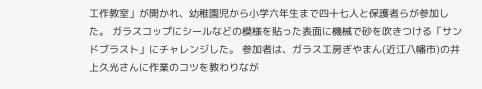工作教室」が開かれ、幼稚園児から小学六年生まで四十七人と保護者らが参加した。 ガラスコップにシールなどの模様を貼った表面に機械で砂を吹きつける「サンドブラスト」にチャレンジした。 参加者は、ガラス工房ぎやまん(近江八幡市)の井上久光さんに作業のコツを教わりなが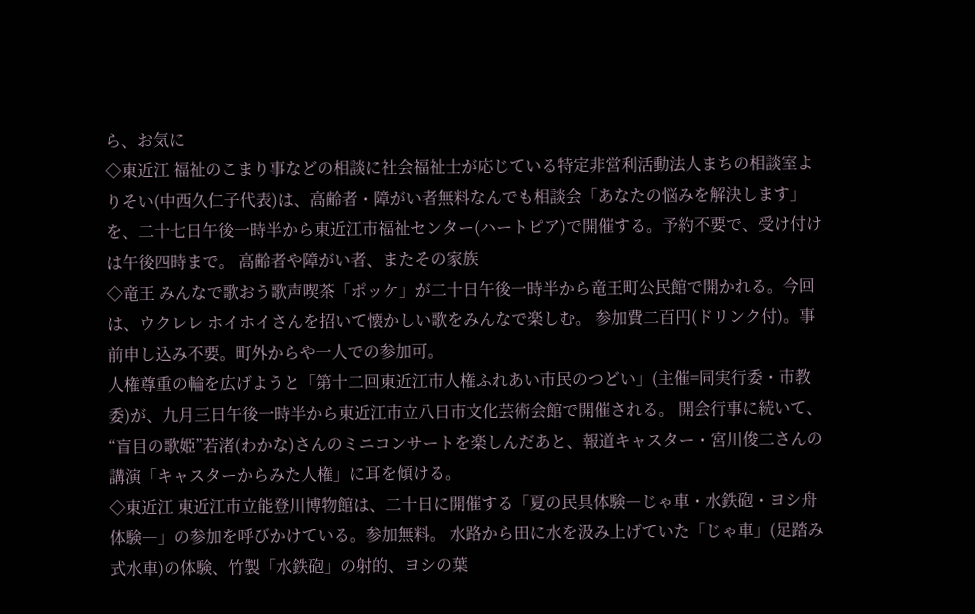ら、お気に
◇東近江 福祉のこまり事などの相談に社会福祉士が応じている特定非営利活動法人まちの相談室よりそい(中西久仁子代表)は、高齢者・障がい者無料なんでも相談会「あなたの悩みを解決します」を、二十七日午後一時半から東近江市福祉センター(ハートピア)で開催する。予約不要で、受け付けは午後四時まで。 高齢者や障がい者、またその家族
◇竜王 みんなで歌おう歌声喫茶「ポッケ」が二十日午後一時半から竜王町公民館で開かれる。今回は、ウクレレ ホイホイさんを招いて懐かしい歌をみんなで楽しむ。 参加費二百円(ドリンク付)。事前申し込み不要。町外からや一人での参加可。
人権尊重の輪を広げようと「第十二回東近江市人権ふれあい市民のつどい」(主催=同実行委・市教委)が、九月三日午後一時半から東近江市立八日市文化芸術会館で開催される。 開会行事に続いて、“盲目の歌姫”若渚(わかな)さんのミニコンサートを楽しんだあと、報道キャスター・宮川俊二さんの講演「キャスターからみた人権」に耳を傾ける。
◇東近江 東近江市立能登川博物館は、二十日に開催する「夏の民具体験―じゃ車・水鉄砲・ヨシ舟体験―」の参加を呼びかけている。参加無料。 水路から田に水を汲み上げていた「じゃ車」(足踏み式水車)の体験、竹製「水鉄砲」の射的、ヨシの葉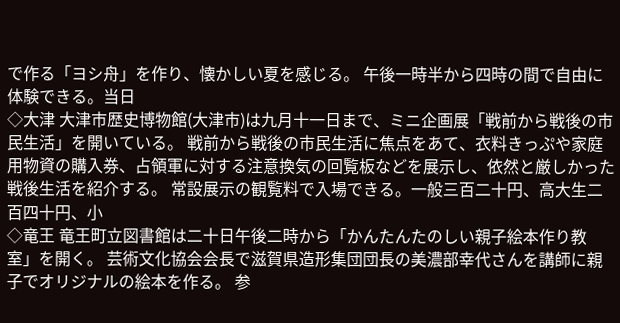で作る「ヨシ舟」を作り、懐かしい夏を感じる。 午後一時半から四時の間で自由に体験できる。当日
◇大津 大津市歴史博物館(大津市)は九月十一日まで、ミニ企画展「戦前から戦後の市民生活」を開いている。 戦前から戦後の市民生活に焦点をあて、衣料きっぷや家庭用物資の購入券、占領軍に対する注意換気の回覧板などを展示し、依然と厳しかった戦後生活を紹介する。 常設展示の観覧料で入場できる。一般三百二十円、高大生二百四十円、小
◇竜王 竜王町立図書館は二十日午後二時から「かんたんたのしい親子絵本作り教室」を開く。 芸術文化協会会長で滋賀県造形集団団長の美濃部幸代さんを講師に親子でオリジナルの絵本を作る。 参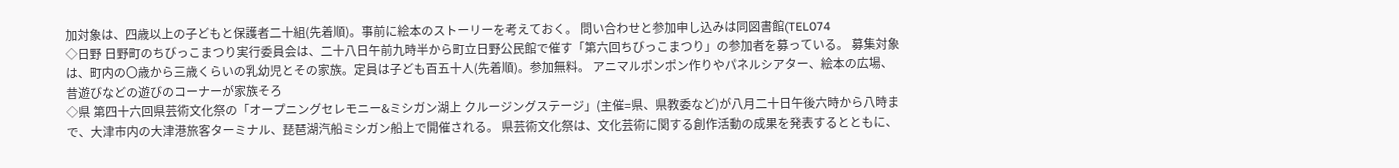加対象は、四歳以上の子どもと保護者二十組(先着順)。事前に絵本のストーリーを考えておく。 問い合わせと参加申し込みは同図書館(TEL074
◇日野 日野町のちびっこまつり実行委員会は、二十八日午前九時半から町立日野公民館で催す「第六回ちびっこまつり」の参加者を募っている。 募集対象は、町内の〇歳から三歳くらいの乳幼児とその家族。定員は子ども百五十人(先着順)。参加無料。 アニマルポンポン作りやパネルシアター、絵本の広場、昔遊びなどの遊びのコーナーが家族そろ
◇県 第四十六回県芸術文化祭の「オープニングセレモニー&ミシガン湖上 クルージングステージ」(主催=県、県教委など)が八月二十日午後六時から八時まで、大津市内の大津港旅客ターミナル、琵琶湖汽船ミシガン船上で開催される。 県芸術文化祭は、文化芸術に関する創作活動の成果を発表するとともに、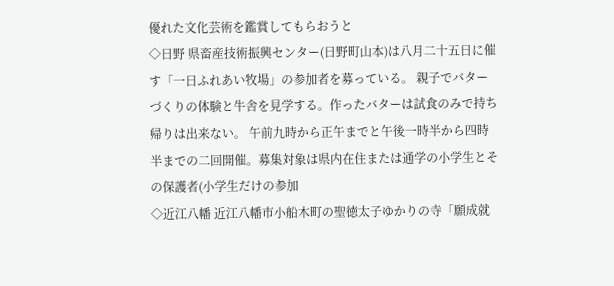優れた文化芸術を鑑賞してもらおうと
◇日野 県畜産技術振興センター(日野町山本)は八月二十五日に催す「一日ふれあい牧場」の参加者を募っている。 親子でバターづくりの体験と牛舎を見学する。作ったバターは試食のみで持ち帰りは出来ない。 午前九時から正午までと午後一時半から四時半までの二回開催。募集対象は県内在住または通学の小学生とその保護者(小学生だけの参加
◇近江八幡 近江八幡市小船木町の聖徳太子ゆかりの寺「願成就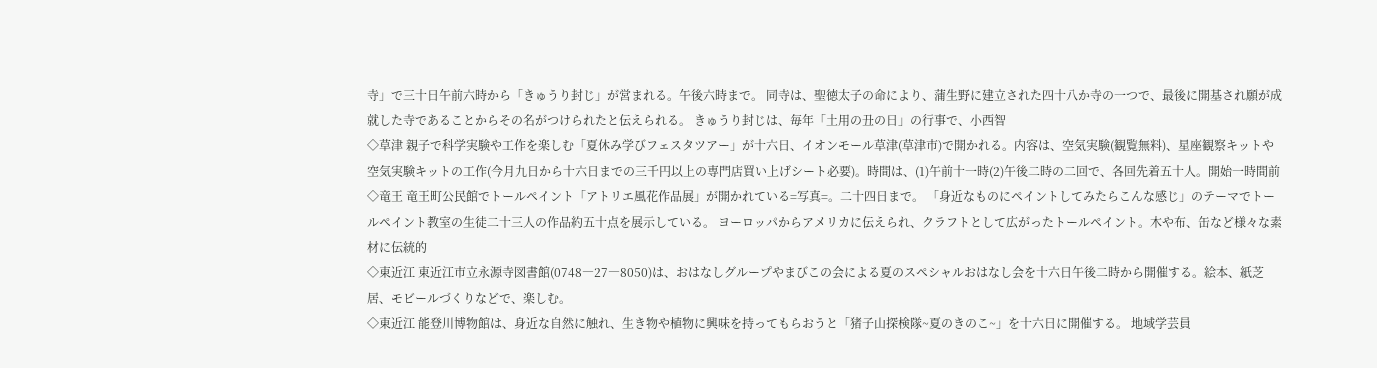寺」で三十日午前六時から「きゅうり封じ」が営まれる。午後六時まで。 同寺は、聖徳太子の命により、蒲生野に建立された四十八か寺の一つで、最後に開基され願が成就した寺であることからその名がつけられたと伝えられる。 きゅうり封じは、毎年「土用の丑の日」の行事で、小西智
◇草津 親子で科学実験や工作を楽しむ「夏休み学びフェスタツアー」が十六日、イオンモール草津(草津市)で開かれる。内容は、空気実験(観覧無料)、星座観察キットや空気実験キットの工作(今月九日から十六日までの三千円以上の専門店買い上げシート必要)。時間は、(1)午前十一時(2)午後二時の二回で、各回先着五十人。開始一時間前
◇竜王 竜王町公民館でトールペイント「アトリエ風花作品展」が開かれている=写真=。二十四日まで。 「身近なものにペイントしてみたらこんな感じ」のテーマでトールペイント教室の生徒二十三人の作品約五十点を展示している。 ヨーロッパからアメリカに伝えられ、クラフトとして広がったトールペイント。木や布、缶など様々な素材に伝統的
◇東近江 東近江市立永源寺図書館(0748―27―8050)は、おはなしグループやまびこの会による夏のスペシャルおはなし会を十六日午後二時から開催する。絵本、紙芝居、モビールづくりなどで、楽しむ。
◇東近江 能登川博物館は、身近な自然に触れ、生き物や植物に興味を持ってもらおうと「猪子山探検隊~夏のきのこ~」を十六日に開催する。 地域学芸員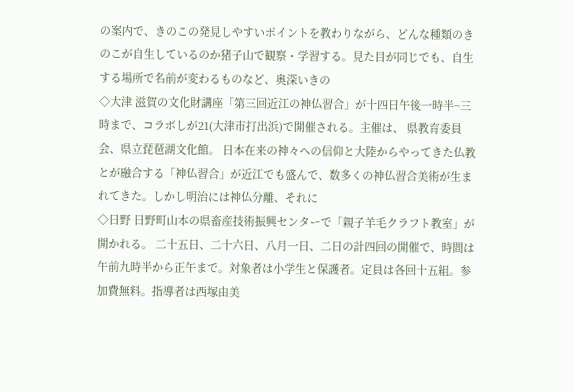の案内で、きのこの発見しやすいポイントを教わりながら、どんな種類のきのこが自生しているのか猪子山で観察・学習する。見た目が同じでも、自生する場所で名前が変わるものなど、奥深いきの
◇大津 滋賀の文化財講座「第三回近江の神仏習合」が十四日午後一時半~三時まで、コラボしが21(大津市打出浜)で開催される。主催は、 県教育委員会、県立琵琶湖文化館。 日本在来の神々への信仰と大陸からやってきた仏教とが融合する「神仏習合」が近江でも盛んで、数多くの神仏習合美術が生まれてきた。しかし明治には神仏分離、それに
◇日野 日野町山本の県畜産技術振興センターで「親子羊毛クラフト教室」が開かれる。 二十五日、二十六日、八月一日、二日の計四回の開催で、時間は午前九時半から正午まで。対象者は小学生と保護者。定員は各回十五組。参加費無料。指導者は西塚由美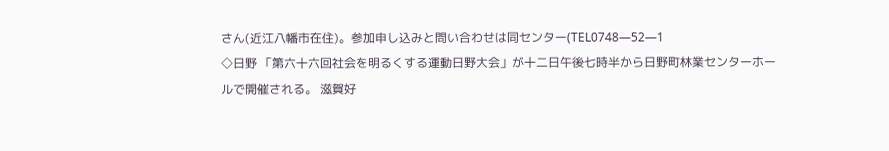さん(近江八幡市在住)。参加申し込みと問い合わせは同センター(TEL0748―52―1
◇日野 「第六十六回社会を明るくする運動日野大会」が十二日午後七時半から日野町林業センターホールで開催される。 滋賀好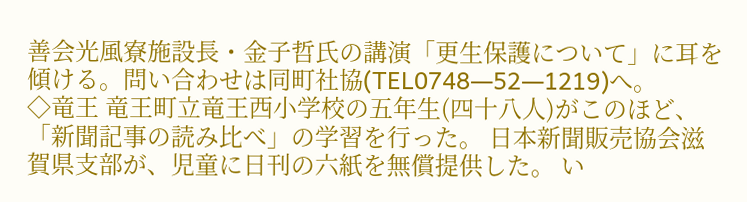善会光風寮施設長・金子哲氏の講演「更生保護について」に耳を傾ける。問い合わせは同町社協(TEL0748―52―1219)へ。
◇竜王 竜王町立竜王西小学校の五年生(四十八人)がこのほど、「新聞記事の読み比べ」の学習を行った。 日本新聞販売協会滋賀県支部が、児童に日刊の六紙を無償提供した。 い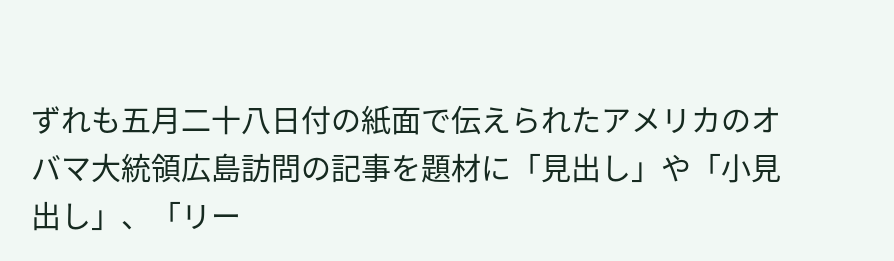ずれも五月二十八日付の紙面で伝えられたアメリカのオバマ大統領広島訪問の記事を題材に「見出し」や「小見出し」、「リー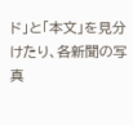ド」と「本文」を見分けたり、各新聞の写真